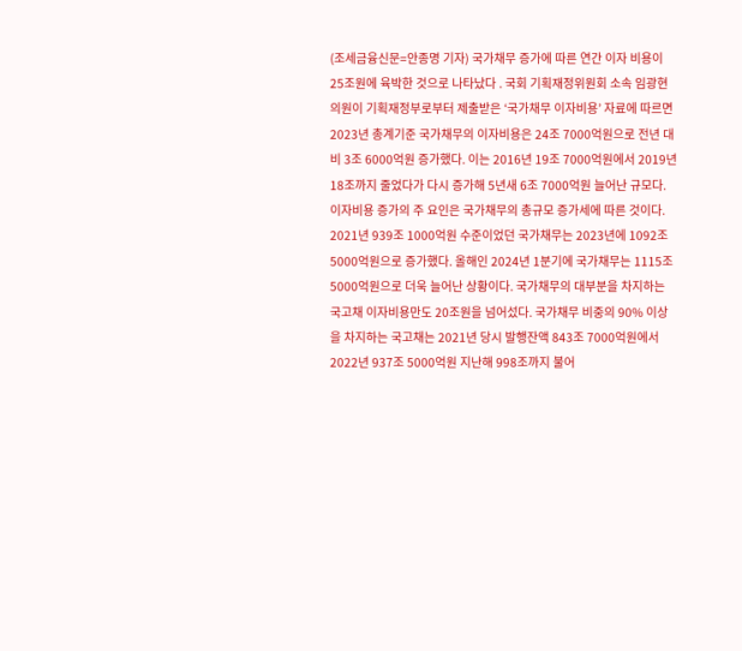(조세금융신문=안종명 기자) 국가채무 증가에 따른 연간 이자 비용이 25조원에 육박한 것으로 나타났다 . 국회 기획재정위원회 소속 임광현 의원이 기획재정부로부터 제출받은 ‘국가채무 이자비용’ 자료에 따르면 2023년 총계기준 국가채무의 이자비용은 24조 7000억원으로 전년 대비 3조 6000억원 증가했다. 이는 2016년 19조 7000억원에서 2019년 18조까지 줄었다가 다시 증가해 5년새 6조 7000억원 늘어난 규모다. 이자비용 증가의 주 요인은 국가채무의 총규모 증가세에 따른 것이다. 2021년 939조 1000억원 수준이었던 국가채무는 2023년에 1092조 5000억원으로 증가했다. 올해인 2024년 1분기에 국가채무는 1115조 5000억원으로 더욱 늘어난 상황이다. 국가채무의 대부분을 차지하는 국고채 이자비용만도 20조원을 넘어섰다. 국가채무 비중의 90% 이상을 차지하는 국고채는 2021년 당시 발행잔액 843조 7000억원에서 2022년 937조 5000억원 지난해 998조까지 불어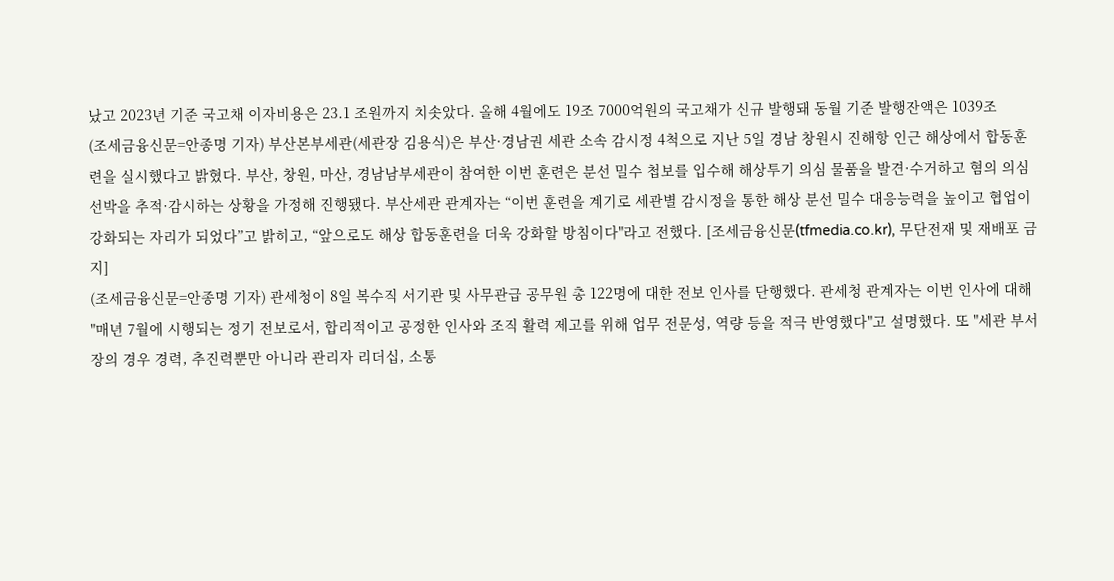났고 2023년 기준 국고채 이자비용은 23.1 조원까지 치솟았다. 올해 4월에도 19조 7000억원의 국고채가 신규 발행돼 동월 기준 발행잔액은 1039조
(조세금융신문=안종명 기자) 부산본부세관(세관장 김용식)은 부산·경남권 세관 소속 감시정 4척으로 지난 5일 경남 창원시 진해항 인근 해상에서 합동훈련을 실시했다고 밝혔다. 부산, 창원, 마산, 경남남부세관이 참여한 이번 훈련은 분선 밀수 첩보를 입수해 해상투기 의심 물품을 발견·수거하고 혐의 의심 선박을 추적·감시하는 상황을 가정해 진행됐다. 부산세관 관계자는 “이번 훈련을 계기로 세관별 감시정을 통한 해상 분선 밀수 대응능력을 높이고 협업이 강화되는 자리가 되었다”고 밝히고, “앞으로도 해상 합동훈련을 더욱 강화할 방침이다"라고 전했다. [조세금융신문(tfmedia.co.kr), 무단전재 및 재배포 금지]
(조세금융신문=안종명 기자) 관세청이 8일 복수직 서기관 및 사무관급 공무원 총 122명에 대한 전보 인사를 단행했다. 관세청 관계자는 이번 인사에 대해 "매년 7월에 시행되는 정기 전보로서, 합리적이고 공정한 인사와 조직 활력 제고를 위해 업무 전문성, 역량 등을 적극 반영했다"고 설명했다. 또 "세관 부서장의 경우 경력, 추진력뿐만 아니라 관리자 리더십, 소통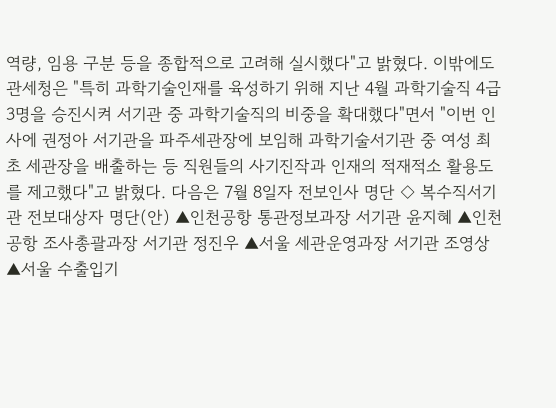역량, 임용 구분 등을 종합적으로 고려해 실시했다"고 밝혔다. 이밖에도 관세청은 "특히 과학기술인재를 육성하기 위해 지난 4월 과학기술직 4급 3명을 승진시켜 서기관 중 과학기술직의 비중을 확대했다"면서 "이번 인사에 권정아 서기관을 파주세관장에 보임해 과학기술서기관 중 여성 최초 세관장을 배출하는 등 직원들의 사기진작과 인재의 적재적소 활용도를 제고했다"고 밝혔다. 다음은 7월 8일자 전보인사 명단 ◇ 복수직서기관 전보대상자 명단(안) ▲인천공항 통관정보과장 서기관 윤지혜 ▲인천공항 조사총괄과장 서기관 정진우 ▲서울 세관운영과장 서기관 조영상 ▲서울 수출입기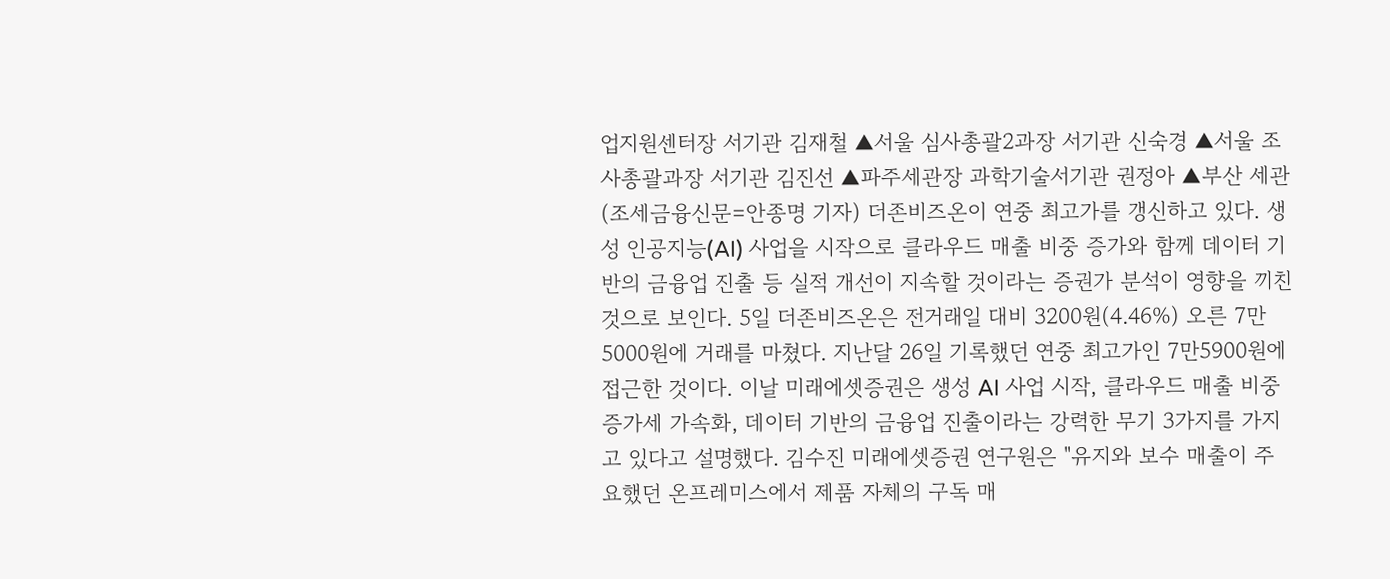업지원센터장 서기관 김재철 ▲서울 심사총괄2과장 서기관 신숙경 ▲서울 조사총괄과장 서기관 김진선 ▲파주세관장 과학기술서기관 권정아 ▲부산 세관
(조세금융신문=안종명 기자) 더존비즈온이 연중 최고가를 갱신하고 있다. 생성 인공지능(AI) 사업을 시작으로 클라우드 매출 비중 증가와 함께 데이터 기반의 금융업 진출 등 실적 개선이 지속할 것이라는 증권가 분석이 영향을 끼친 것으로 보인다. 5일 더존비즈온은 전거래일 대비 3200원(4.46%) 오른 7만5000원에 거래를 마쳤다. 지난달 26일 기록했던 연중 최고가인 7만5900원에 접근한 것이다. 이날 미래에셋증권은 생성 AI 사업 시작, 클라우드 매출 비중 증가세 가속화, 데이터 기반의 금융업 진출이라는 강력한 무기 3가지를 가지고 있다고 설명했다. 김수진 미래에셋증권 연구원은 "유지와 보수 매출이 주요했던 온프레미스에서 제품 자체의 구독 매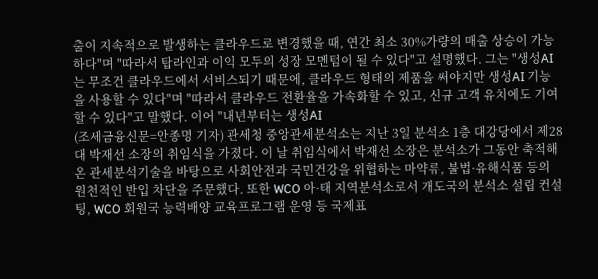출이 지속적으로 발생하는 클라우드로 변경했을 때, 연간 최소 30%가량의 매출 상승이 가능하다"며 "따라서 탑라인과 이익 모두의 성장 모멘텀이 될 수 있다"고 설명했다. 그는 "생성AI는 무조건 클라우드에서 서비스되기 때문에, 클라우드 형태의 제품을 써야지만 생성AI 기능을 사용할 수 있다"며 "따라서 클라우드 전환율을 가속화할 수 있고, 신규 고객 유치에도 기여할 수 있다"고 말했다. 이어 "내년부터는 생성AI
(조세금융신문=안종명 기자) 관세청 중앙관세분석소는 지난 3일 분석소 1층 대강당에서 제28대 박재선 소장의 취임식을 가졌다. 이 날 취임식에서 박재선 소장은 분석소가 그동안 축적해온 관세분석기술을 바탕으로 사회안전과 국민건강을 위협하는 마약류, 불법·유해식품 등의 원천적인 반입 차단을 주문했다. 또한 WCO 아·태 지역분석소로서 개도국의 분석소 설립 컨설팅, WCO 회원국 능력배양 교육프로그램 운영 등 국제표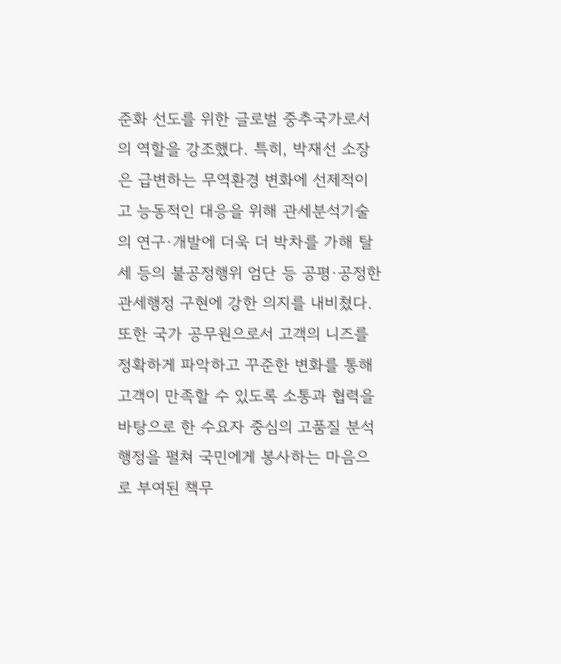준화 선도를 위한 글로벌 중추국가로서의 역할을 강조했다. 특히, 박재선 소장은 급변하는 무역환경 변화에 선제적이고 능동적인 대응을 위해 관세분석기술의 연구·개발에 더욱 더 박차를 가해 탈세 등의 불공정행위 엄단 등 공평·공정한 관세행정 구현에 강한 의지를 내비쳤다. 또한 국가 공무원으로서 고객의 니즈를 정확하게 파악하고 꾸준한 변화를 통해 고객이 만족할 수 있도록 소통과 협력을 바탕으로 한 수요자 중심의 고품질 분석행정을 펼쳐 국민에게 봉사하는 마음으로 부여된 책무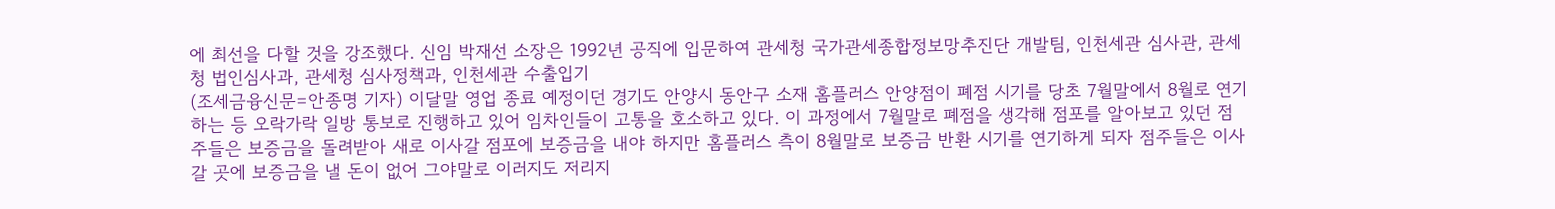에 최선을 다할 것을 강조했다. 신임 박재선 소장은 1992년 공직에 입문하여 관세청 국가관세종합정보망추진단 개발팀, 인천세관 심사관, 관세청 법인심사과, 관세청 심사정책과, 인천세관 수출입기
(조세금융신문=안종명 기자) 이달말 영업 종료 예정이던 경기도 안양시 동안구 소재 홈플러스 안양점이 폐점 시기를 당초 7월말에서 8월로 연기하는 등 오락가락 일방 통보로 진행하고 있어 임차인들이 고통을 호소하고 있다. 이 과정에서 7월말로 폐점을 생각해 점포를 알아보고 있던 점주들은 보증금을 돌려받아 새로 이사갈 점포에 보증금을 내야 하지만 홈플러스 측이 8월말로 보증금 반환 시기를 연기하게 되자 점주들은 이사갈 곳에 보증금을 낼 돈이 없어 그야말로 이러지도 저리지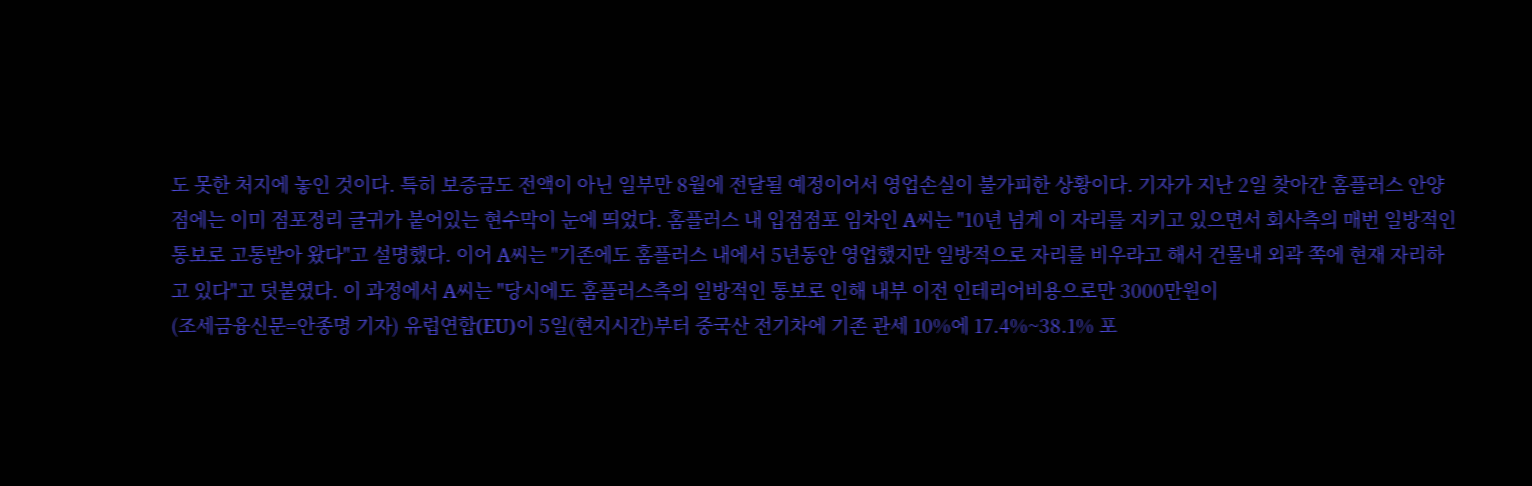도 못한 처지에 놓인 것이다. 특히 보증금도 전액이 아닌 일부만 8월에 전달될 예정이어서 영업손실이 불가피한 상황이다. 기자가 지난 2일 찾아간 홈플러스 안양점에는 이미 점포정리 글귀가 붙어있는 현수막이 눈에 띄었다. 홈플러스 내 입점점포 임차인 A씨는 "10년 넘게 이 자리를 지키고 있으면서 회사측의 매번 일방적인 통보로 고통받아 왔다"고 설명했다. 이어 A씨는 "기존에도 홈플러스 내에서 5년동안 영업했지만 일방적으로 자리를 비우라고 해서 건물내 외곽 쪽에 현재 자리하고 있다"고 덧붙였다. 이 과정에서 A씨는 "당시에도 홈플러스측의 일방적인 통보로 인해 내부 이전 인테리어비용으로만 3000만원이
(조세금융신문=안종명 기자) 유럽연합(EU)이 5일(현지시간)부터 중국산 전기차에 기존 관세 10%에 17.4%~38.1% 포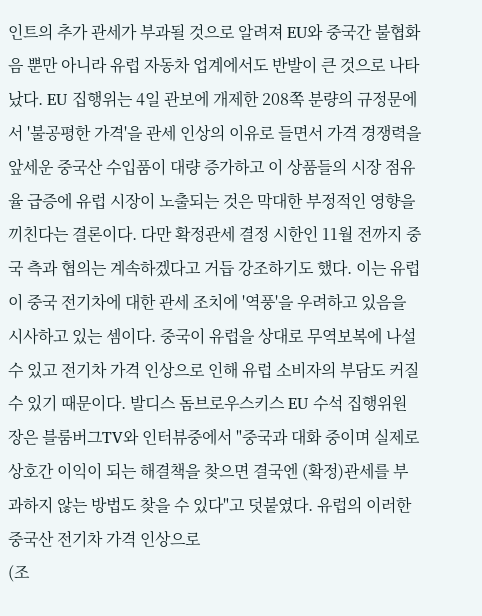인트의 추가 관세가 부과될 것으로 알려져 EU와 중국간 불협화음 뿐만 아니라 유럽 자동차 업계에서도 반발이 큰 것으로 나타났다. EU 집행위는 4일 관보에 개제한 208쪽 분량의 규정문에서 '불공평한 가격'을 관세 인상의 이유로 들면서 가격 경쟁력을 앞세운 중국산 수입품이 대량 증가하고 이 상품들의 시장 점유율 급증에 유럽 시장이 노출되는 것은 막대한 부정적인 영향을 끼친다는 결론이다. 다만 확정관세 결정 시한인 11월 전까지 중국 측과 협의는 계속하겠다고 거듭 강조하기도 했다. 이는 유럽이 중국 전기차에 대한 관세 조치에 '역풍'을 우려하고 있음을 시사하고 있는 셈이다. 중국이 유럽을 상대로 무역보복에 나설 수 있고 전기차 가격 인상으로 인해 유럽 소비자의 부담도 커질 수 있기 때문이다. 발디스 돔브로우스키스 EU 수석 집행위원장은 블룸버그TV와 인터뷰중에서 "중국과 대화 중이며 실제로 상호간 이익이 되는 해결책을 찾으면 결국엔 (확정)관세를 부과하지 않는 방법도 찾을 수 있다"고 덧붙였다. 유럽의 이러한 중국산 전기차 가격 인상으로
(조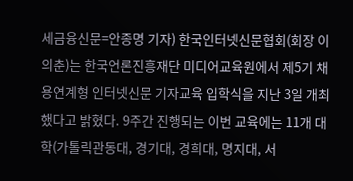세금융신문=안종명 기자) 한국인터넷신문협회(회장 이의춘)는 한국언론진흥재단 미디어교육원에서 제5기 채용연계형 인터넷신문 기자교육 입학식을 지난 3일 개최했다고 밝혔다. 9주간 진행되는 이번 교육에는 11개 대학(가톨릭관동대, 경기대, 경희대, 명지대, 서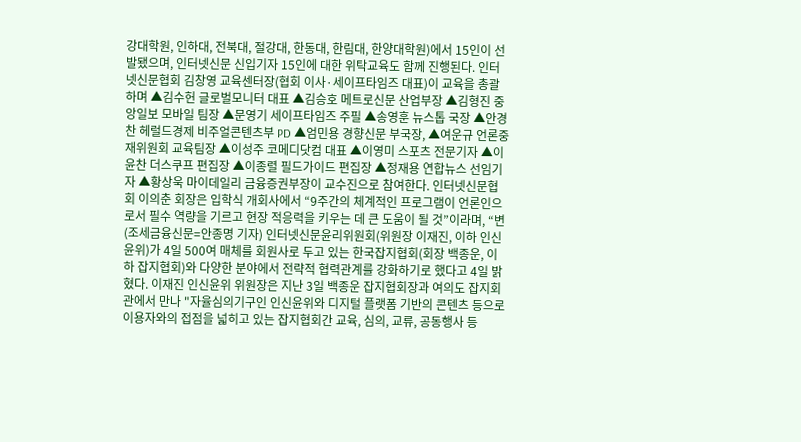강대학원, 인하대, 전북대, 절강대, 한동대, 한림대, 한양대학원)에서 15인이 선발됐으며, 인터넷신문 신입기자 15인에 대한 위탁교육도 함께 진행된다. 인터넷신문협회 김창영 교육센터장(협회 이사·세이프타임즈 대표)이 교육을 총괄하며 ▲김수헌 글로벌모니터 대표 ▲김승호 메트로신문 산업부장 ▲김형진 중앙일보 모바일 팀장 ▲문영기 세이프타임즈 주필 ▲송영훈 뉴스톱 국장 ▲안경찬 헤럴드경제 비주얼콘텐츠부 PD ▲엄민용 경향신문 부국장, ▲여운규 언론중재위원회 교육팀장 ▲이성주 코메디닷컴 대표 ▲이영미 스포츠 전문기자 ▲이윤찬 더스쿠프 편집장 ▲이종렬 필드가이드 편집장 ▲정재용 연합뉴스 선임기자 ▲황상욱 마이데일리 금융증권부장이 교수진으로 참여한다. 인터넷신문협회 이의춘 회장은 입학식 개회사에서 “9주간의 체계적인 프로그램이 언론인으로서 필수 역량을 기르고 현장 적응력을 키우는 데 큰 도움이 될 것”이라며, “변
(조세금융신문=안종명 기자) 인터넷신문윤리위원회(위원장 이재진, 이하 인신윤위)가 4일 500여 매체를 회원사로 두고 있는 한국잡지협회(회장 백종운, 이하 잡지협회)와 다양한 분야에서 전략적 협력관계를 강화하기로 했다고 4일 밝혔다. 이재진 인신윤위 위원장은 지난 3일 백종운 잡지협회장과 여의도 잡지회관에서 만나 "자율심의기구인 인신윤위와 디지털 플랫폼 기반의 콘텐츠 등으로 이용자와의 접점을 넓히고 있는 잡지협회간 교육, 심의, 교류, 공동행사 등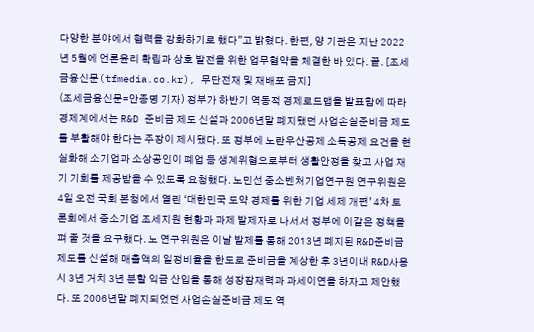다양한 분야에서 협력을 강화하기로 했다"고 밝혔다. 한편, 양 기관은 지난 2022년 5월에 언론윤리 확립과 상호 발전을 위한 업무협약을 체결한 바 있다. 끝. [조세금융신문(tfmedia.co.kr), 무단전재 및 재배포 금지]
(조세금융신문=안종명 기자) 정부가 하반기 역동적 경제로드맵을 발표함에 따라 경제계에서는 R&D 준비금 제도 신설과 2006년말 폐지됐던 사업손실준비금 제도를 부활해야 한다는 주장이 제시됐다. 또 정부에 노란우산공제 소득공제 요건을 현실화해 소기업과 소상공인이 폐업 등 생계위협으로부터 생활안정을 찾고 사업 재기 기회를 제공받을 수 있도록 요청했다. 노민선 중소벤처기업연구원 연구위원은 4일 오전 국회 본청에서 열린 ‘대한민국 도약 경제를 위한 기업 세제 개편’ 4차 토론회에서 중소기업 조세지원 현황과 과제 발제자로 나서서 정부에 이같은 정책을 펴 줄 것을 요구했다. 노 연구위원은 이날 발제를 통해 2013년 폐지된 R&D준비금 제도를 신설해 매출액의 일정비율을 한도로 준비금을 계상한 후 3년이내 R&D사용 시 3년 거치 3년 분할 익금 산입을 통해 성장잠재력과 과세이연을 하자고 제안했다. 또 2006년말 폐지되었던 사업손실준비금 제도 역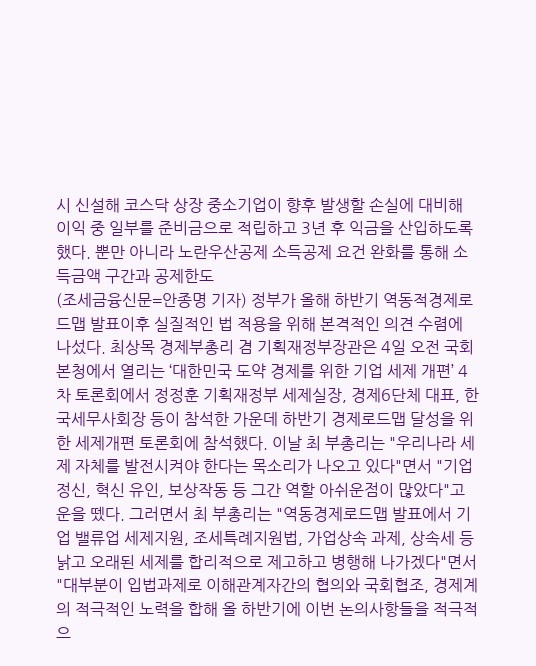시 신설해 코스닥 상장 중소기업이 향후 발생할 손실에 대비해 이익 중 일부를 준비금으로 적립하고 3년 후 익금을 산입하도록 했다. 뿐만 아니라 노란우산공제 소득공제 요건 완화를 통해 소득금액 구간과 공제한도
(조세금융신문=안종명 기자) 정부가 올해 하반기 역동적경제로드맵 발표이후 실질적인 법 적용을 위해 본격적인 의견 수렴에 나섰다. 최상목 경제부총리 겸 기획재정부장관은 4일 오전 국회 본청에서 열리는 ‘대한민국 도약 경제를 위한 기업 세제 개편’ 4차 토론회에서 정정훈 기획재정부 세제실장, 경제6단체 대표, 한국세무사회장 등이 참석한 가운데 하반기 경제로드맵 달성을 위한 세제개편 토론회에 참석했다. 이날 최 부총리는 "우리나라 세제 자체를 발전시켜야 한다는 목소리가 나오고 있다"면서 "기업정신, 혁신 유인, 보상작동 등 그간 역할 아쉬운점이 많았다"고 운을 뗐다. 그러면서 최 부총리는 "역동경제로드맵 발표에서 기업 밸류업 세제지원, 조세특례지원법, 가업상속 과제, 상속세 등 낡고 오래된 세제를 합리적으로 제고하고 병행해 나가겠다"면서 "대부분이 입법과제로 이해관계자간의 협의와 국회협조, 경제계의 적극적인 노력을 합해 올 하반기에 이번 논의사항들을 적극적으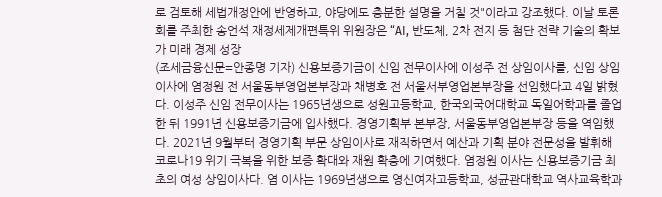로 검토해 세법개정안에 반영하고, 야당에도 충분한 설명을 거칠 것"이라고 강조했다. 이날 토론회를 주최한 송언석 재정세제개편특위 위원장은 “AI, 반도체, 2차 전지 등 첨단 전략 기술의 확보가 미래 경제 성장
(조세금융신문=안종명 기자) 신용보증기금이 신임 전무이사에 이성주 전 상임이사를, 신임 상임이사에 염정원 전 서울동부영업본부장과 채병호 전 서울서부영업본부장을 선임했다고 4일 밝혔다. 이성주 신임 전무이사는 1965년생으로 성원고등학교, 한국외국어대학교 독일어학과를 졸업한 뒤 1991년 신용보증기금에 입사했다. 경영기획부 본부장, 서울동부영업본부장 등을 역임했다. 2021년 9월부터 경영기획 부문 상임이사로 재직하면서 예산과 기획 분야 전문성을 발휘해 코로나19 위기 극복을 위한 보증 확대와 재원 확충에 기여했다. 염정원 이사는 신용보증기금 최초의 여성 상임이사다. 염 이사는 1969년생으로 영신여자고등학교, 성균관대학교 역사교육학과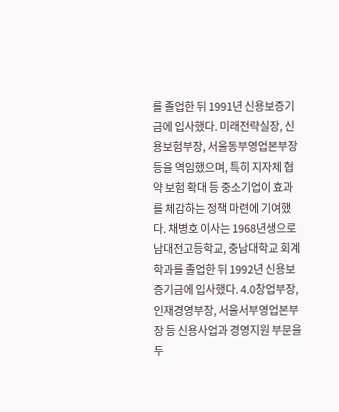를 졸업한 뒤 1991년 신용보증기금에 입사했다. 미래전략실장, 신용보험부장, 서울동부영업본부장 등을 역임했으며, 특히 지자체 협약 보험 확대 등 중소기업이 효과를 체감하는 정책 마련에 기여했다. 채병호 이사는 1968년생으로 남대전고등학교, 충남대학교 회계학과를 졸업한 뒤 1992년 신용보증기금에 입사했다. 4.0창업부장, 인재경영부장, 서울서부영업본부장 등 신용사업과 경영지원 부문을 두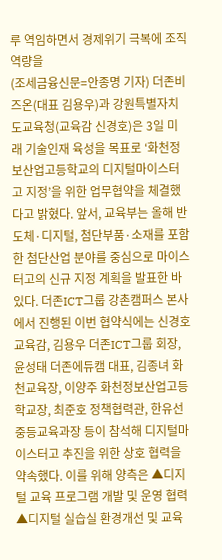루 역임하면서 경제위기 극복에 조직 역량을
(조세금융신문=안종명 기자) 더존비즈온(대표 김용우)과 강원특별자치도교육청(교육감 신경호)은 3일 미래 기술인재 육성을 목표로 ‘화천정보산업고등학교의 디지털마이스터고 지정’을 위한 업무협약을 체결했다고 밝혔다. 앞서, 교육부는 올해 반도체·디지털, 첨단부품·소재를 포함한 첨단산업 분야를 중심으로 마이스터고의 신규 지정 계획을 발표한 바 있다. 더존ICT그룹 강촌캠퍼스 본사에서 진행된 이번 협약식에는 신경호 교육감, 김용우 더존ICT그룹 회장, 윤성태 더존에듀캠 대표, 김종녀 화천교육장, 이양주 화천정보산업고등학교장, 최준호 정책협력관, 한유선 중등교육과장 등이 참석해 디지털마이스터고 추진을 위한 상호 협력을 약속했다. 이를 위해 양측은 ▲디지털 교육 프로그램 개발 및 운영 협력 ▲디지털 실습실 환경개선 및 교육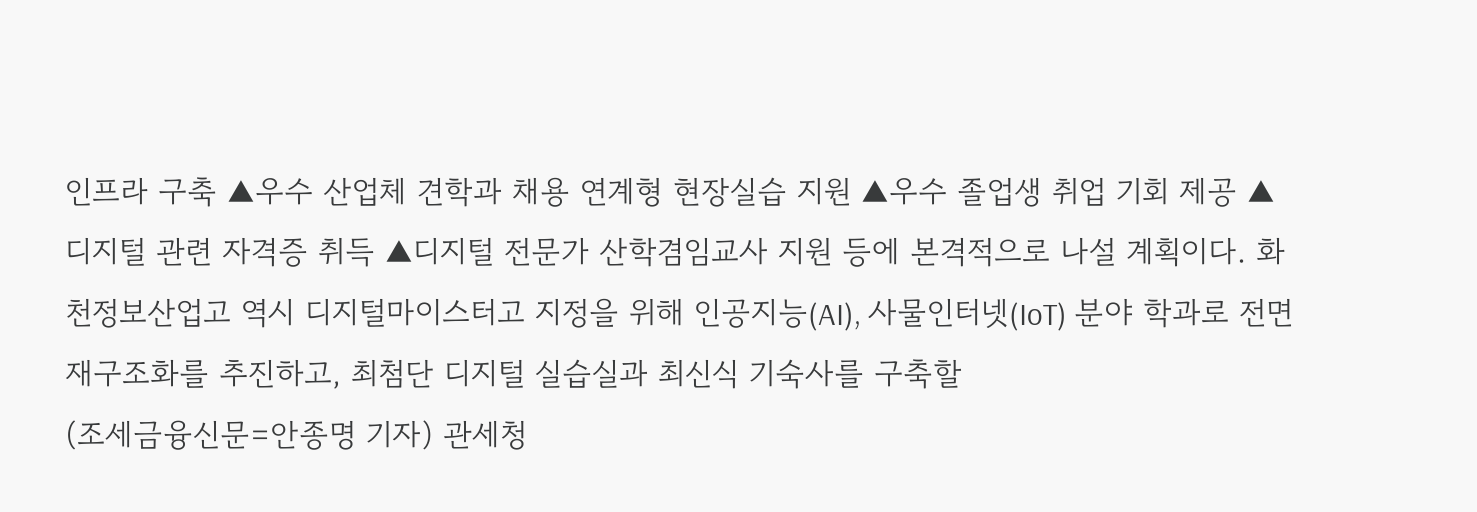인프라 구축 ▲우수 산업체 견학과 채용 연계형 현장실습 지원 ▲우수 졸업생 취업 기회 제공 ▲디지털 관련 자격증 취득 ▲디지털 전문가 산학겸임교사 지원 등에 본격적으로 나설 계획이다. 화천정보산업고 역시 디지털마이스터고 지정을 위해 인공지능(AI), 사물인터넷(IoT) 분야 학과로 전면 재구조화를 추진하고, 최첨단 디지털 실습실과 최신식 기숙사를 구축할
(조세금융신문=안종명 기자) 관세청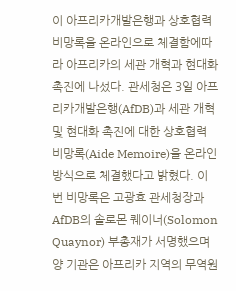이 아프리카개발은행과 상호협력 비망록을 온라인으로 체결함에따라 아프리카의 세관 개혁과 현대화 촉진에 나섰다. 관세청은 3일 아프리카개발은행(AfDB)과 세관 개혁 및 현대화 촉진에 대한 상호협력 비망록(Aide Memoire)을 온라인 방식으로 체결했다고 밝혔다. 이번 비망록은 고광효 관세청장과 AfDB의 솔로몬 퀘이너(Solomon Quaynor) 부총재가 서명했으며 양 기관은 아프리카 지역의 무역원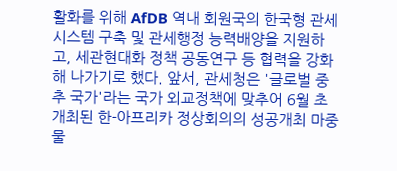활화를 위해 AfDB 역내 회원국의 한국형 관세 시스템 구축 및 관세행정 능력배양을 지원하고, 세관현대화 정책 공동연구 등 협력을 강화해 나가기로 했다. 앞서, 관세청은 '글로벌 중추 국가'라는 국가 외교정책에 맞추어 6월 초 개최된 한-아프리카 정상회의의 성공개최 마중물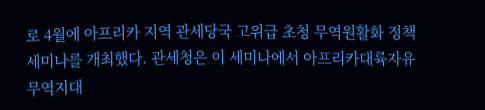로 4월에 아프리카 지역 관세당국 고위급 초청 무역원활화 정책 세미나를 개최했다. 관세청은 이 세미나에서 아프리카대륙자유무역지대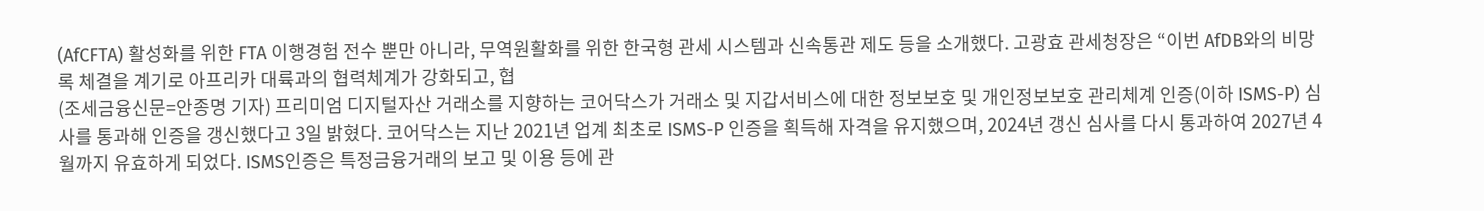(AfCFTA) 활성화를 위한 FTA 이행경험 전수 뿐만 아니라, 무역원활화를 위한 한국형 관세 시스템과 신속통관 제도 등을 소개했다. 고광효 관세청장은 “이번 AfDB와의 비망록 체결을 계기로 아프리카 대륙과의 협력체계가 강화되고, 협
(조세금융신문=안종명 기자) 프리미엄 디지털자산 거래소를 지향하는 코어닥스가 거래소 및 지갑서비스에 대한 정보보호 및 개인정보보호 관리체계 인증(이하 ISMS-P) 심사를 통과해 인증을 갱신했다고 3일 밝혔다. 코어닥스는 지난 2021년 업계 최초로 ISMS-P 인증을 획득해 자격을 유지했으며, 2024년 갱신 심사를 다시 통과하여 2027년 4월까지 유효하게 되었다. ISMS인증은 특정금융거래의 보고 및 이용 등에 관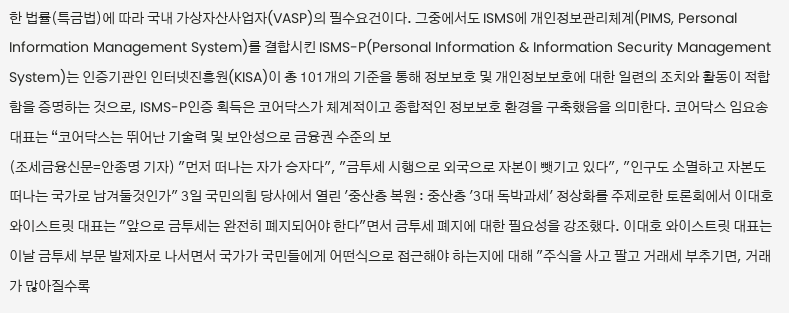한 법률(특금법)에 따라 국내 가상자산사업자(VASP)의 필수요건이다. 그중에서도 ISMS에 개인정보관리체계(PIMS, Personal Information Management System)를 결합시킨 ISMS-P(Personal Information & Information Security Management System)는 인증기관인 인터넷진흥원(KISA)이 총 101개의 기준을 통해 정보보호 및 개인정보보호에 대한 일련의 조치와 활동이 적합함을 증명하는 것으로, ISMS-P인증 획득은 코어닥스가 체계적이고 종합적인 정보보호 환경을 구축했음을 의미한다. 코어닥스 임요송 대표는 “코어닥스는 뛰어난 기술력 및 보안성으로 금융권 수준의 보
(조세금융신문=안종명 기자) "먼저 떠나는 자가 승자다", "금투세 시행으로 외국으로 자본이 뺏기고 있다", "인구도 소멸하고 자본도 떠나는 국가로 남겨둘것인가" 3일 국민의힘 당사에서 열린 '중산층 복원 : 중산층 '3대 독박과세' 정상화를 주제로한 토론회에서 이대호 와이스트릿 대표는 "앞으로 금투세는 완전히 폐지되어야 한다"면서 금투세 폐지에 대한 필요성을 강조했다. 이대호 와이스트릿 대표는 이날 금투세 부문 발제자로 나서면서 국가가 국민들에게 어떤식으로 접근해야 하는지에 대해 "주식을 사고 팔고 거래세 부추기면, 거래가 많아질수록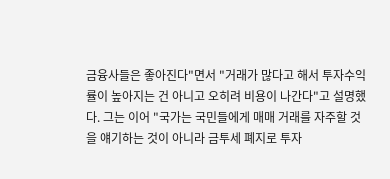금융사들은 좋아진다"면서 "거래가 많다고 해서 투자수익률이 높아지는 건 아니고 오히려 비용이 나간다"고 설명했다. 그는 이어 "국가는 국민들에게 매매 거래를 자주할 것을 얘기하는 것이 아니라 금투세 폐지로 투자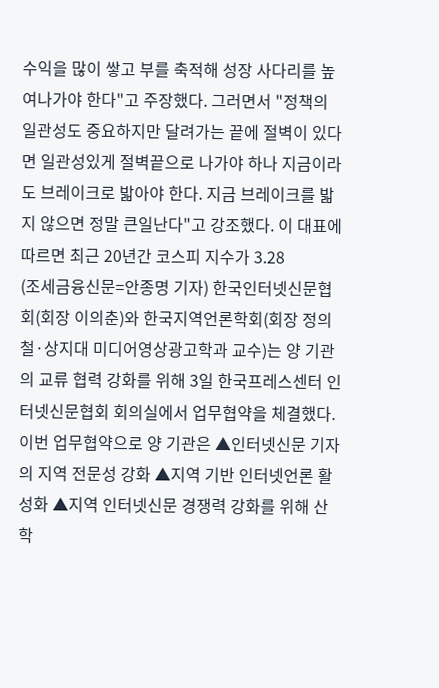수익을 많이 쌓고 부를 축적해 성장 사다리를 높여나가야 한다"고 주장했다. 그러면서 "정책의 일관성도 중요하지만 달려가는 끝에 절벽이 있다면 일관성있게 절벽끝으로 나가야 하나 지금이라도 브레이크로 밟아야 한다. 지금 브레이크를 밟지 않으면 정말 큰일난다"고 강조했다. 이 대표에 따르면 최근 20년간 코스피 지수가 3.28
(조세금융신문=안종명 기자) 한국인터넷신문협회(회장 이의춘)와 한국지역언론학회(회장 정의철·상지대 미디어영상광고학과 교수)는 양 기관의 교류 협력 강화를 위해 3일 한국프레스센터 인터넷신문협회 회의실에서 업무협약을 체결했다. 이번 업무협약으로 양 기관은 ▲인터넷신문 기자의 지역 전문성 강화 ▲지역 기반 인터넷언론 활성화 ▲지역 인터넷신문 경쟁력 강화를 위해 산학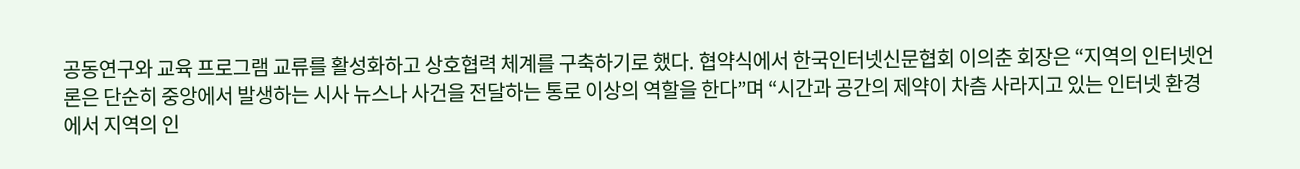공동연구와 교육 프로그램 교류를 활성화하고 상호협력 체계를 구축하기로 했다. 협약식에서 한국인터넷신문협회 이의춘 회장은 “지역의 인터넷언론은 단순히 중앙에서 발생하는 시사 뉴스나 사건을 전달하는 통로 이상의 역할을 한다”며 “시간과 공간의 제약이 차츰 사라지고 있는 인터넷 환경에서 지역의 인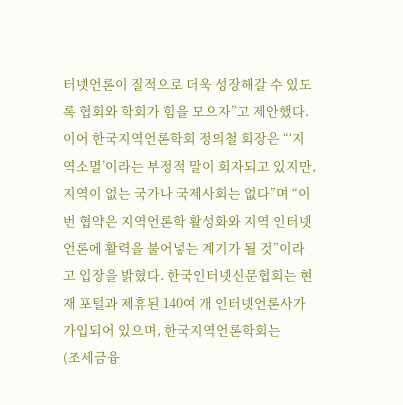터넷언론이 질적으로 더욱 성장해갈 수 있도록 협회와 학회가 힘을 모으자”고 제안했다. 이어 한국지역언론학회 정의철 회장은 “‘지역소멸’이라는 부정적 말이 회자되고 있지만, 지역이 없는 국가나 국제사회는 없다”며 “이번 협약은 지역언론학 활성화와 지역 인터넷언론에 활력을 불어넣는 계기가 될 것”이라고 입장을 밝혔다. 한국인터넷신문협회는 현재 포털과 제휴된 140여 개 인터넷언론사가 가입되어 있으며, 한국지역언론학회는
(조세금융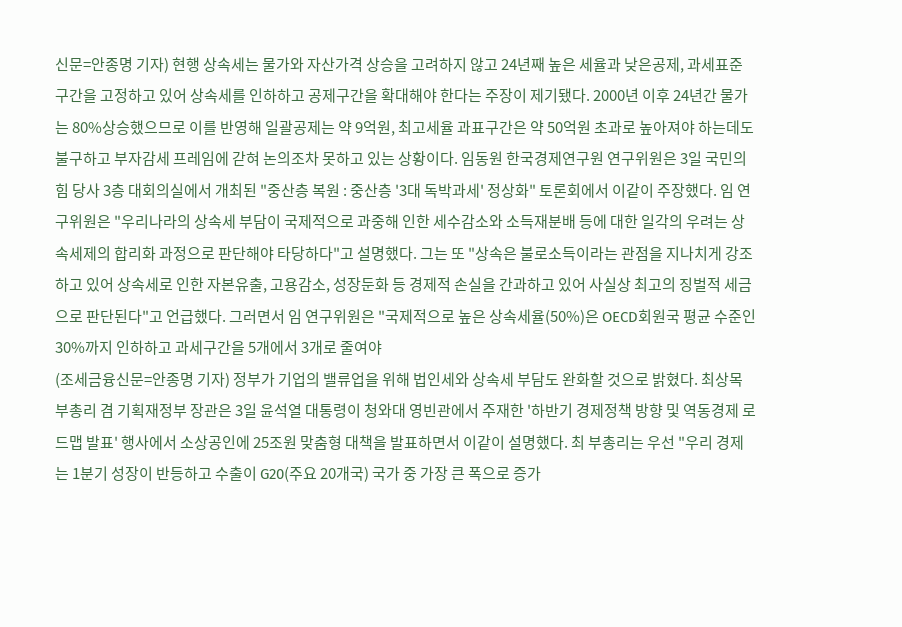신문=안종명 기자) 현행 상속세는 물가와 자산가격 상승을 고려하지 않고 24년째 높은 세율과 낮은공제, 과세표준 구간을 고정하고 있어 상속세를 인하하고 공제구간을 확대해야 한다는 주장이 제기됐다. 2000년 이후 24년간 물가는 80%상승했으므로 이를 반영해 일괄공제는 약 9억원, 최고세율 과표구간은 약 50억원 초과로 높아져야 하는데도 불구하고 부자감세 프레임에 갇혀 논의조차 못하고 있는 상황이다. 임동원 한국경제연구원 연구위원은 3일 국민의힘 당사 3층 대회의실에서 개최된 "중산층 복원 : 중산층 '3대 독박과세' 정상화" 토론회에서 이같이 주장했다. 임 연구위원은 "우리나라의 상속세 부담이 국제적으로 과중해 인한 세수감소와 소득재분배 등에 대한 일각의 우려는 상속세제의 합리화 과정으로 판단해야 타당하다"고 설명했다. 그는 또 "상속은 불로소득이라는 관점을 지나치게 강조하고 있어 상속세로 인한 자본유출, 고용감소, 성장둔화 등 경제적 손실을 간과하고 있어 사실상 최고의 징벌적 세금으로 판단된다"고 언급했다. 그러면서 임 연구위원은 "국제적으로 높은 상속세율(50%)은 OECD회원국 평균 수준인 30%까지 인하하고 과세구간을 5개에서 3개로 줄여야
(조세금융신문=안종명 기자) 정부가 기업의 밸류업을 위해 법인세와 상속세 부담도 완화할 것으로 밝혔다. 최상목 부총리 겸 기획재정부 장관은 3일 윤석열 대통령이 청와대 영빈관에서 주재한 '하반기 경제정책 방향 및 역동경제 로드맵 발표' 행사에서 소상공인에 25조원 맞춤형 대책을 발표하면서 이같이 설명했다. 최 부총리는 우선 "우리 경제는 1분기 성장이 반등하고 수출이 G20(주요 20개국) 국가 중 가장 큰 폭으로 증가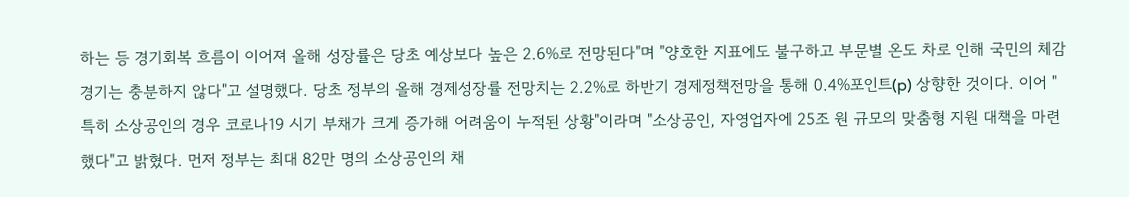하는 등 경기회복 흐름이 이어져 올해 성장률은 당초 예상보다 높은 2.6%로 전망된다"며 "양호한 지표에도 불구하고 부문별 온도 차로 인해 국민의 체감경기는 충분하지 않다"고 설명했다. 당초 정부의 올해 경제성장률 전망치는 2.2%로 하반기 경제정책전망을 통해 0.4%포인트(p) 상향한 것이다. 이어 "특히 소상공인의 경우 코로나19 시기 부채가 크게 증가해 어려움이 누적된 상황"이라며 "소상공인, 자영업자에 25조 원 규모의 맞춤형 지원 대책을 마련했다"고 밝혔다. 먼저 정부는 최대 82만 명의 소상공인의 채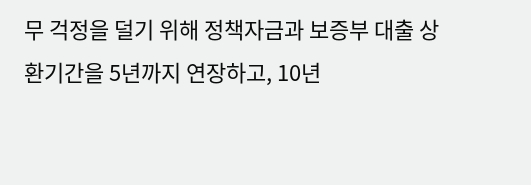무 걱정을 덜기 위해 정책자금과 보증부 대출 상환기간을 5년까지 연장하고, 10년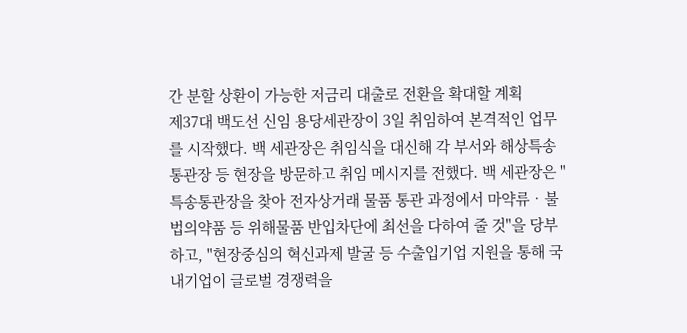간 분할 상환이 가능한 저금리 대출로 전환을 확대할 계획
제37대 백도선 신임 용당세관장이 3일 취임하여 본격적인 업무를 시작했다. 백 세관장은 취임식을 대신해 각 부서와 해상특송통관장 등 현장을 방문하고 취임 메시지를 전했다. 백 세관장은 "특송통관장을 찾아 전자상거래 물품 통관 과정에서 마약류‧불법의약품 등 위해물품 반입차단에 최선을 다하여 줄 것"을 당부하고, "현장중심의 혁신과제 발굴 등 수출입기업 지원을 통해 국내기업이 글로벌 경쟁력을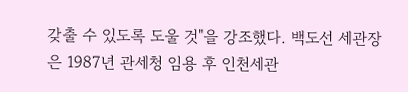갖출 수 있도록 도울 것"을 강조했다. 백도선 세관장은 1987년 관세청 임용 후 인천세관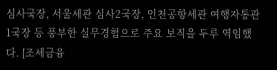심사국장, 서울세관 심사2국장, 인천공항세관 여행자통관1국장 등 풍부한 실무경험으로 주요 보직을 두루 역임했다. [조세금융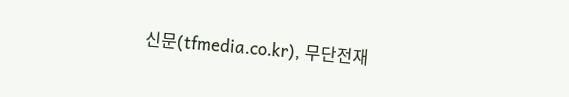신문(tfmedia.co.kr), 무단전재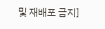및 재배포 금지]